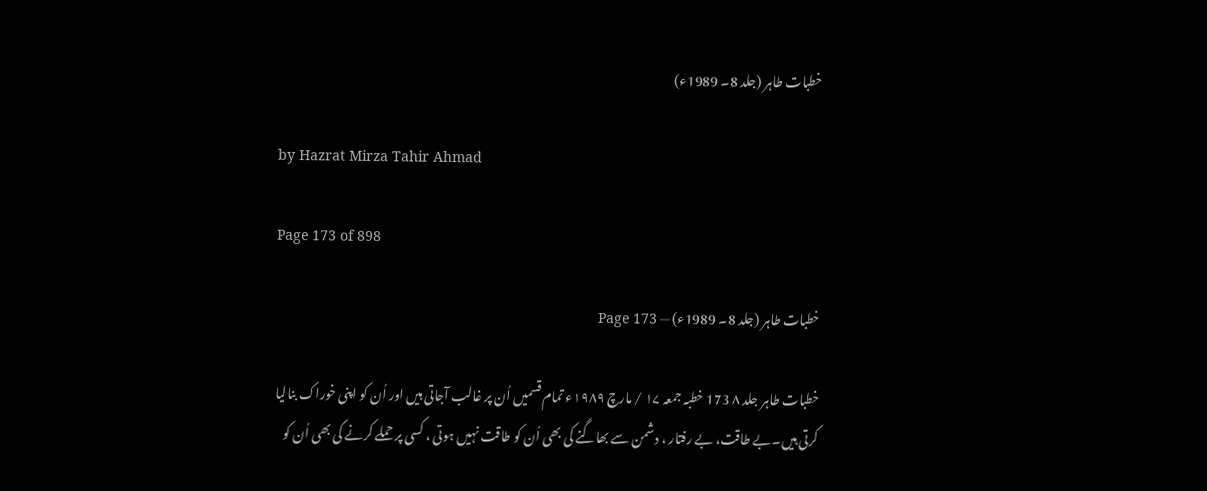خطبات طاہر (جلد 8۔ 1989ء)

by Hazrat Mirza Tahir Ahmad

Page 173 of 898

خطبات طاہر (جلد 8۔ 1989ء) — Page 173

خطبات طاہر جلد ۸ 173 خطبہ جمعہ ۱۷ / مارچ ۱۹۸۹ء تمام قسمیں اُن پر غالب آجاتی ہیں اور اُن کو اپنی خوراک بنالیا کرتی ہیں۔بے طاقت، بے رفتار ، دشمن سے بھاگنے کی بھی اُن کو طاقت نہیں ہوتی ، کسی پر حملے کرنے کی بھی اُن کو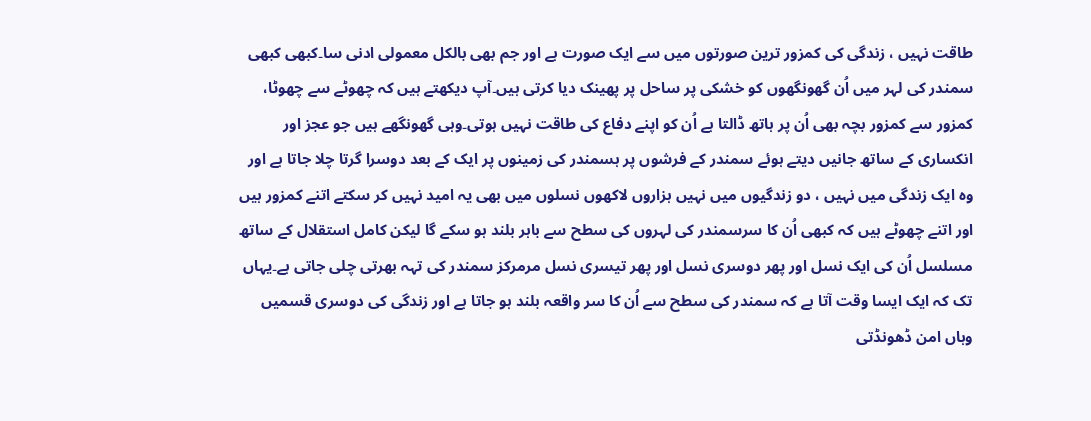طاقت نہیں ، زندگی کی کمزور ترین صورتوں میں سے ایک صورت ہے اور جم بھی بالکل معمولی ادنی سا۔کبھی کبھی سمندر کی لہر میں اُن گھونگھوں کو خشکی پر ساحل پر پھینک دیا کرتی ہیں۔آپ دیکھتے ہیں کہ چھوٹے سے چھوٹا، کمزور سے کمزور بچہ بھی اُن پر ہاتھ ڈالتا ہے اُن کو اپنے دفاع کی طاقت نہیں ہوتی۔وہی گھونگھے ہیں جو عجز اور انکساری کے ساتھ جانیں دیتے ہوئے سمندر کے فرشوں پر ہسمندر کی زمینوں پر ایک کے بعد دوسرا گرتا چلا جاتا ہے اور وہ ایک زندگی میں نہیں ، دو زندگیوں میں نہیں ہزاروں لاکھوں نسلوں میں بھی یہ امید نہیں کر سکتے اتنے کمزور ہیں اور اتنے چھوٹے ہیں کہ کبھی اُن کا سرسمندر کی لہروں کی سطح سے باہر بلند ہو سکے گا لیکن کامل استقلال کے ساتھ مسلسل اُن کی ایک نسل اور پھر دوسری نسل اور پھر تیسری نسل مرمرکز سمندر کی تہہ بھرتی چلی جاتی ہے۔یہاں تک کہ ایک ایسا وقت آتا ہے کہ سمندر کی سطح سے اُن کا سر واقعہ بلند ہو جاتا ہے اور زندگی کی دوسری قسمیں وہاں امن ڈھونڈتی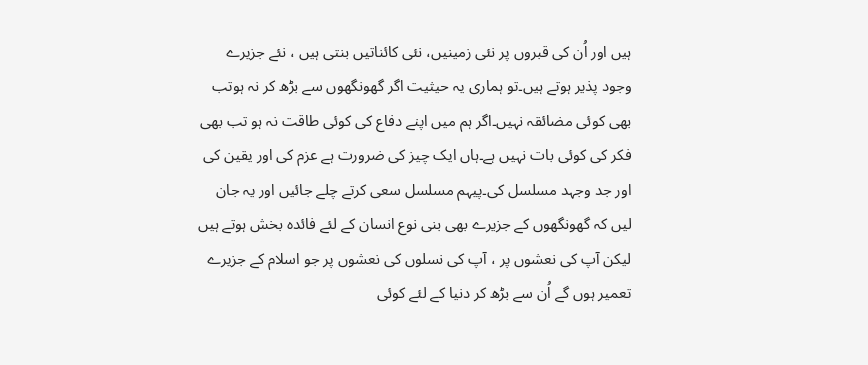ہیں اور اُن کی قبروں پر نئی زمینیں، نئی کائناتیں بنتی ہیں ، نئے جزیرے وجود پذیر ہوتے ہیں۔تو ہماری یہ حیثیت اگر گھونگھوں سے بڑھ کر نہ ہوتب بھی کوئی مضائقہ نہیں۔اگر ہم میں اپنے دفاع کی کوئی طاقت نہ ہو تب بھی فکر کی کوئی بات نہیں ہے۔ہاں ایک چیز کی ضرورت ہے عزم کی اور یقین کی اور جد وجہد مسلسل کی۔پیہم مسلسل سعی کرتے چلے جائیں اور یہ جان لیں کہ گھونگھوں کے جزیرے بھی بنی نوع انسان کے لئے فائدہ بخش ہوتے ہیں لیکن آپ کی نعشوں پر ، آپ کی نسلوں کی نعشوں پر جو اسلام کے جزیرے تعمیر ہوں گے اُن سے بڑھ کر دنیا کے لئے کوئی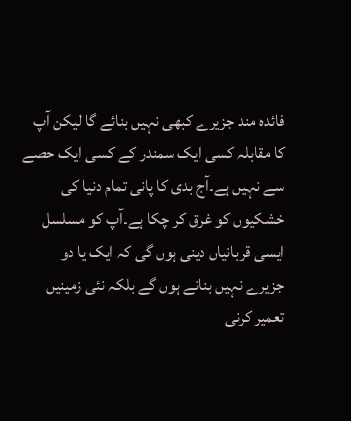فائدہ مند جزیرے کبھی نہیں بنائے گا لیکن آپ کا مقابلہ کسی ایک سمندر کے کسی ایک حصے سے نہیں ہے۔آج بدی کا پانی تمام دنیا کی خشکیوں کو غرق کر چکا ہے۔آپ کو مسلسل ایسی قربانیاں دینی ہوں گی کہ ایک یا دو جزیرے نہیں بنانے ہوں گے بلکہ نئی زمینیں تعمیر کرنی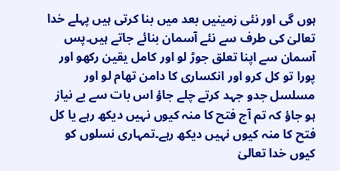ہوں گی اور نئی زمینیں بعد میں بنا کرتی ہیں پہلے خدا تعالیٰ کی طرف سے نئے آسمان بنائے جاتے ہیں۔پس آسمان سے اپنا تعلق جوڑ لو اور کامل یقین رکھو اور پورا تو کل کرو اور انکساری کا دامن تھام لو اور مسلسل جدو جہد کرتے چلے جاؤ اس بات سے بے نیاز ہو جاؤ کہ تم آج فتح کا منہ کیوں نہیں دیکھ رہے یا کل فتح کا منہ کیوں نہیں دیکھ رہے۔تمہاری نسلوں کو کیوں خدا تعالیٰ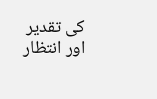کی تقدیر اور انتظار